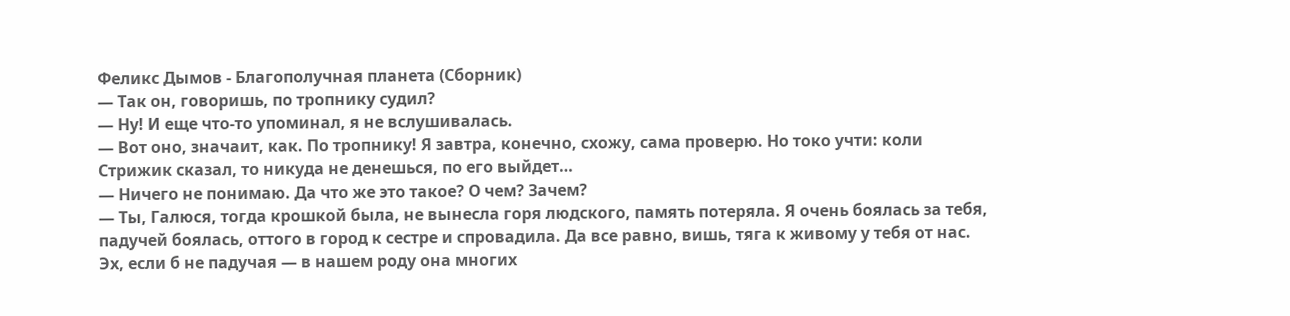Феликс Дымов - Благополучная планета (Сборник)
— Так он, говоришь, по тропнику судил?
— Ну! И еще что-то упоминал, я не вслушивалась.
— Вот оно, значаит, как. По тропнику! Я завтра, конечно, схожу, сама проверю. Но токо учти: коли Стрижик сказал, то никуда не денешься, по его выйдет…
— Ничего не понимаю. Да что же это такое? О чем? Зачем?
— Ты, Галюся, тогда крошкой была, не вынесла горя людского, память потеряла. Я очень боялась за тебя, падучей боялась, оттого в город к сестре и спровадила. Да все равно, вишь, тяга к живому у тебя от нас. Эх, если б не падучая — в нашем роду она многих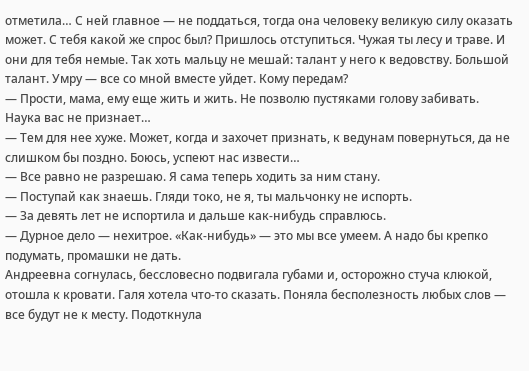отметила… С ней главное — не поддаться, тогда она человеку великую силу оказать может. С тебя какой же спрос был? Пришлось отступиться. Чужая ты лесу и траве. И они для тебя немые. Так хоть мальцу не мешай: талант у него к ведовству. Большой талант. Умру — все со мной вместе уйдет. Кому передам?
— Прости, мама, ему еще жить и жить. Не позволю пустяками голову забивать. Наука вас не признает…
— Тем для нее хуже. Может, когда и захочет признать, к ведунам повернуться, да не слишком бы поздно. Боюсь, успеют нас извести…
— Все равно не разрешаю. Я сама теперь ходить за ним стану.
— Поступай как знаешь. Гляди токо, не я, ты мальчонку не испорть.
— За девять лет не испортила и дальше как-нибудь справлюсь.
— Дурное дело — нехитрое. «Как-нибудь» — это мы все умеем. А надо бы крепко подумать, промашки не дать.
Андреевна согнулась, бессловесно подвигала губами и, осторожно стуча клюкой, отошла к кровати. Галя хотела что-то сказать. Поняла бесполезность любых слов — все будут не к месту. Подоткнула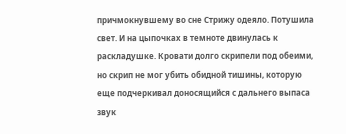причмокнувшему во сне Стрижу одеяло. Потушила свет. И на цыпочках в темноте двинулась к раскладушке. Кровати долго скрипели под обеими, но скрип не мог убить обидной тишины, которую еще подчеркивал доносящийся с дальнего выпаса звук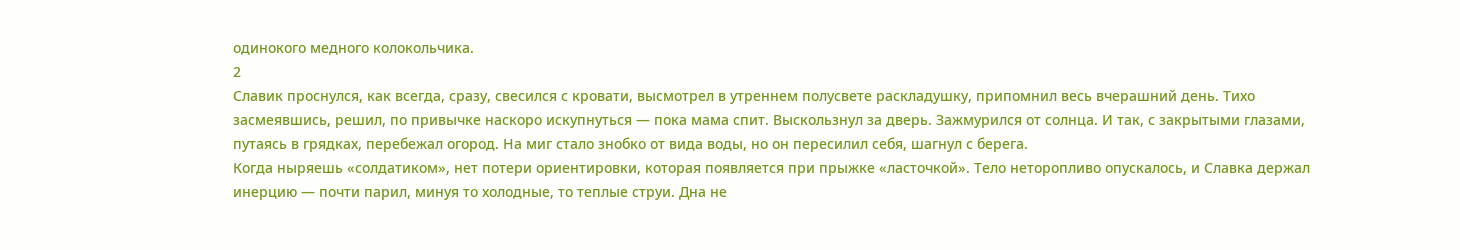одинокого медного колокольчика.
2
Славик проснулся, как всегда, сразу, свесился с кровати, высмотрел в утреннем полусвете раскладушку, припомнил весь вчерашний день. Тихо засмеявшись, решил, по привычке наскоро искупнуться — пока мама спит. Выскользнул за дверь. Зажмурился от солнца. И так, с закрытыми глазами, путаясь в грядках, перебежал огород. На миг стало знобко от вида воды, но он пересилил себя, шагнул с берега.
Когда ныряешь «солдатиком», нет потери ориентировки, которая появляется при прыжке «ласточкой». Тело неторопливо опускалось, и Славка держал инерцию — почти парил, минуя то холодные, то теплые струи. Дна не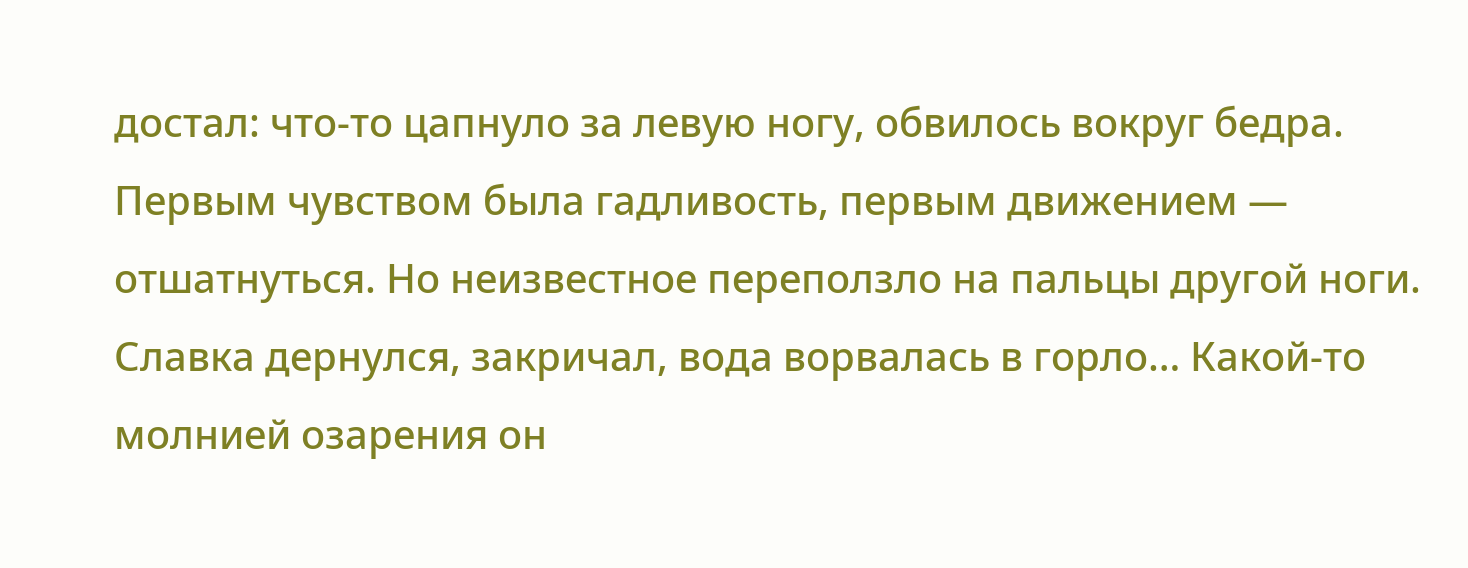достал: что-то цапнуло за левую ногу, обвилось вокруг бедра.
Первым чувством была гадливость, первым движением — отшатнуться. Но неизвестное переползло на пальцы другой ноги. Славка дернулся, закричал, вода ворвалась в горло… Какой-то молнией озарения он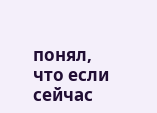понял, что если сейчас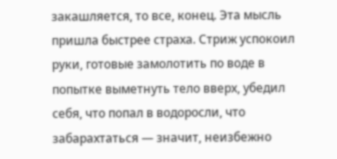закашляется, то все, конец. Эта мысль пришла быстрее страха. Стриж успокоил руки, готовые замолотить по воде в попытке выметнуть тело вверх, убедил себя, что попал в водоросли, что забарахтаться — значит, неизбежно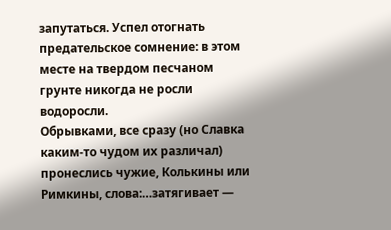запутаться. Успел отогнать предательское сомнение: в этом месте на твердом песчаном грунте никогда не росли водоросли.
Обрывками, все сразу (но Славка каким-то чудом их различал) пронеслись чужие, Колькины или Римкины, слова:…затягивает —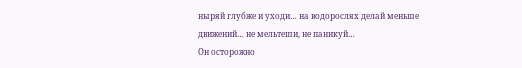ныряй глубже и уходи… на водорослях делай меньше движений… не мельтеши, не паникуй…
Он осторожно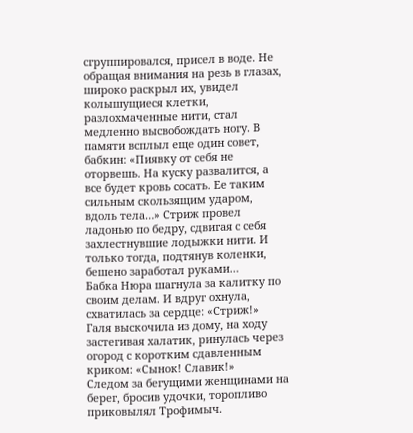сгруппировался, присел в воде. Не обращая внимания на резь в глазах, широко раскрыл их, увидел колышущиеся клетки, разлохмаченные нити, стал медленно высвобождать ногу. В памяти всплыл еще один совет, бабкин: «Пиявку от себя не оторвешь. На куску развалится, а все будет кровь сосать. Ее таким сильным скользящим ударом, вдоль тела…» Стриж провел ладонью по бедру, сдвигая с себя захлестнувшие лодыжки нити. И только тогда, подтянув коленки, бешено заработал руками…
Бабка Нюра шагнула за калитку по своим делам. И вдруг охнула, схватилась за сердце: «Стриж!»
Галя выскочила из дому, на ходу застегивая халатик, ринулась через огород с коротким сдавленным криком: «Сынок! Славик!»
Следом за бегущими женщинами на берег, бросив удочки, торопливо приковылял Трофимыч.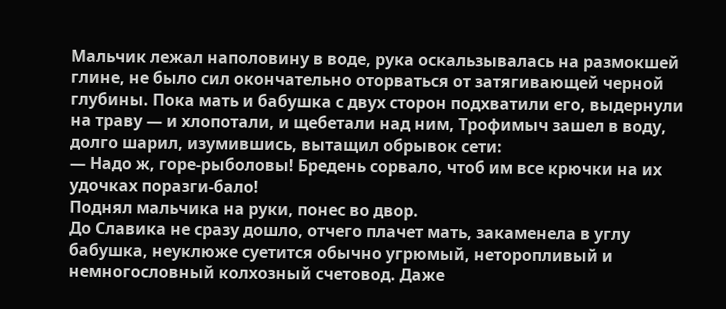Мальчик лежал наполовину в воде, рука оскальзывалась на размокшей глине, не было сил окончательно оторваться от затягивающей черной глубины. Пока мать и бабушка с двух сторон подхватили его, выдернули на траву — и хлопотали, и щебетали над ним, Трофимыч зашел в воду, долго шарил, изумившись, вытащил обрывок сети:
— Надо ж, горе-рыболовы! Бредень сорвало, чтоб им все крючки на их удочках поразги-бало!
Поднял мальчика на руки, понес во двор.
До Славика не сразу дошло, отчего плачет мать, закаменела в углу бабушка, неуклюже суетится обычно угрюмый, неторопливый и немногословный колхозный счетовод. Даже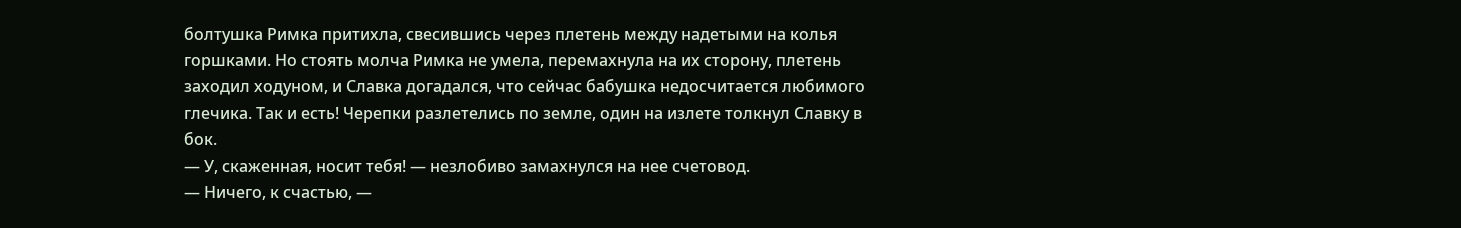болтушка Римка притихла, свесившись через плетень между надетыми на колья горшками. Но стоять молча Римка не умела, перемахнула на их сторону, плетень заходил ходуном, и Славка догадался, что сейчас бабушка недосчитается любимого глечика. Так и есть! Черепки разлетелись по земле, один на излете толкнул Славку в бок.
— У, скаженная, носит тебя! — незлобиво замахнулся на нее счетовод.
— Ничего, к счастью, —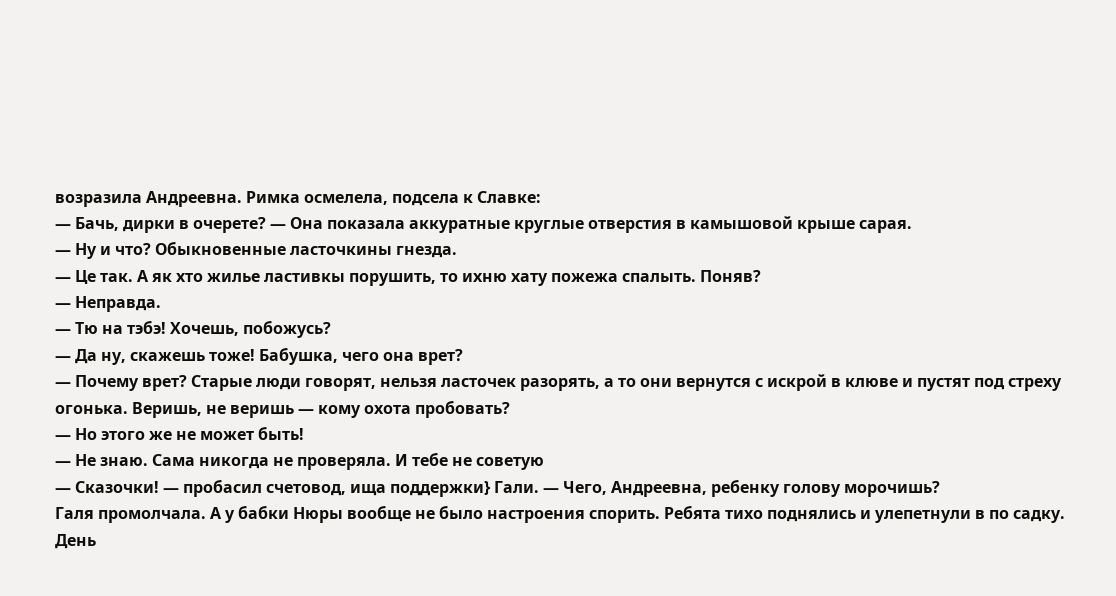возразила Андреевна. Римка осмелела, подсела к Славке:
— Бачь, дирки в очерете? — Она показала аккуратные круглые отверстия в камышовой крыше сарая.
— Ну и что? Обыкновенные ласточкины гнезда.
— Це так. А як хто жилье ластивкы порушить, то ихню хату пожежа спалыть. Поняв?
— Неправда.
— Тю на тэбэ! Хочешь, побожусь?
— Да ну, скажешь тоже! Бабушка, чего она врет?
— Почему врет? Старые люди говорят, нельзя ласточек разорять, а то они вернутся с искрой в клюве и пустят под стреху огонька. Веришь, не веришь — кому охота пробовать?
— Но этого же не может быть!
— Не знаю. Сама никогда не проверяла. И тебе не советую
— Сказочки! — пробасил счетовод, ища поддержки} Гали. — Чего, Андреевна, ребенку голову морочишь?
Галя промолчала. А у бабки Нюры вообще не было настроения спорить. Ребята тихо поднялись и улепетнули в по садку.
День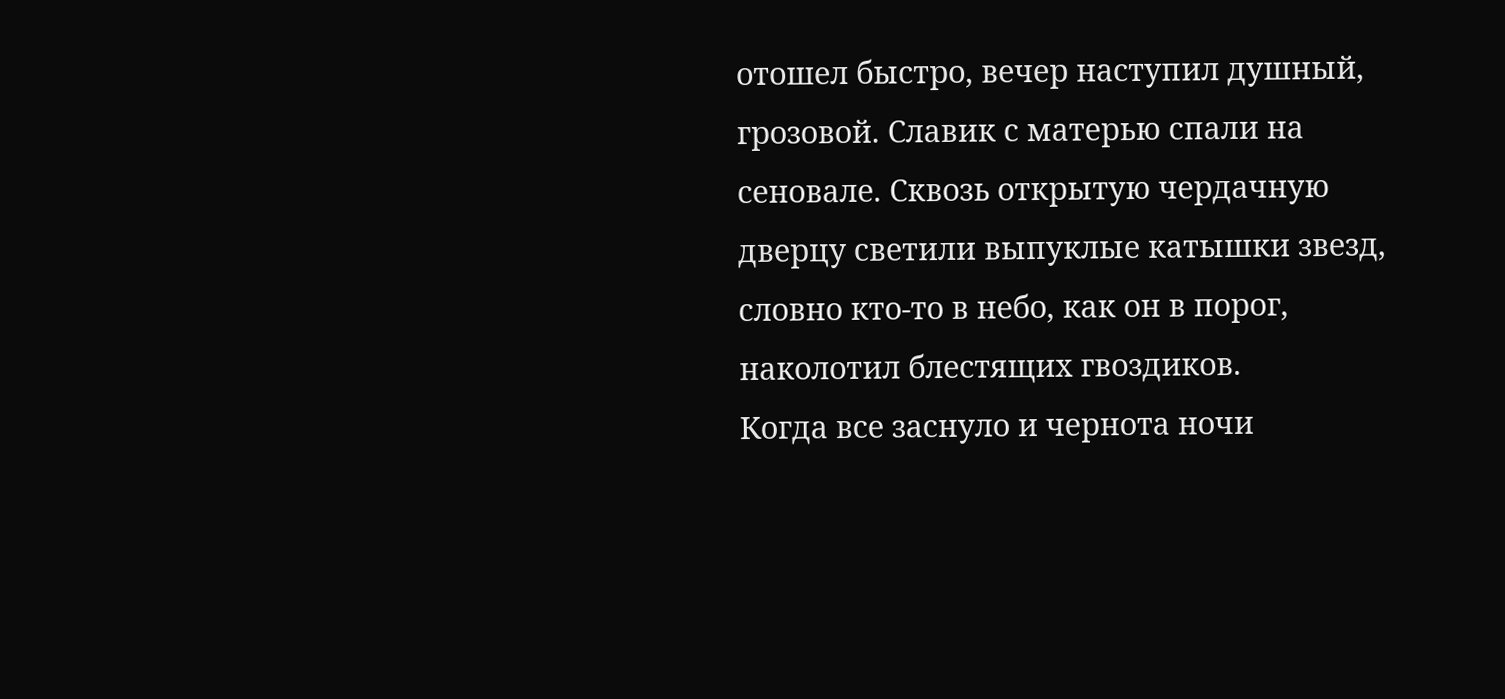отошел быстро, вечер наступил душный, грозовой. Славик с матерью спали на сеновале. Сквозь открытую чердачную дверцу светили выпуклые катышки звезд, словно кто-то в небо, как он в порог, наколотил блестящих гвоздиков.
Когда все заснуло и чернота ночи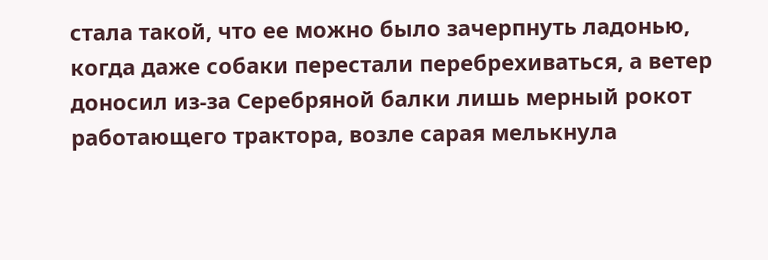стала такой, что ее можно было зачерпнуть ладонью, когда даже собаки перестали перебрехиваться, а ветер доносил из-за Серебряной балки лишь мерный рокот работающего трактора, возле сарая мелькнула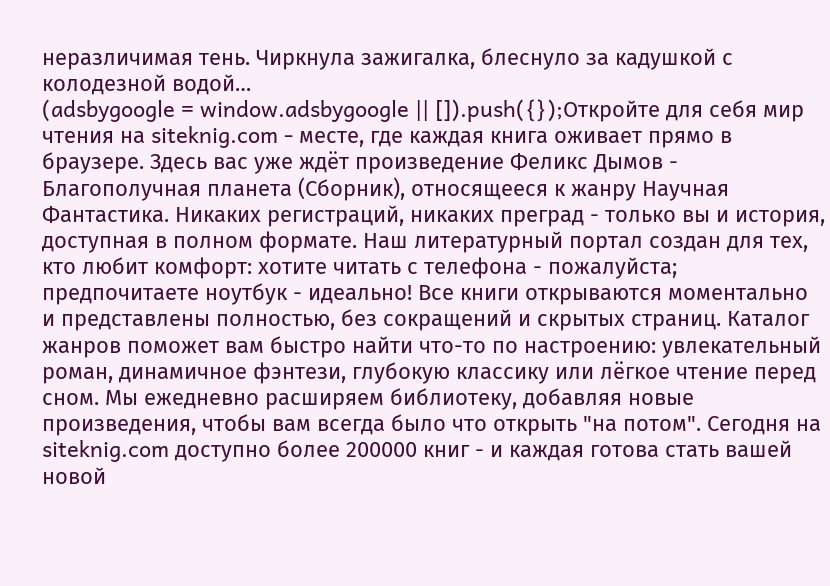неразличимая тень. Чиркнула зажигалка, блеснуло за кадушкой с колодезной водой…
(adsbygoogle = window.adsbygoogle || []).push({});Откройте для себя мир чтения на siteknig.com - месте, где каждая книга оживает прямо в браузере. Здесь вас уже ждёт произведение Феликс Дымов - Благополучная планета (Сборник), относящееся к жанру Научная Фантастика. Никаких регистраций, никаких преград - только вы и история, доступная в полном формате. Наш литературный портал создан для тех, кто любит комфорт: хотите читать с телефона - пожалуйста; предпочитаете ноутбук - идеально! Все книги открываются моментально и представлены полностью, без сокращений и скрытых страниц. Каталог жанров поможет вам быстро найти что-то по настроению: увлекательный роман, динамичное фэнтези, глубокую классику или лёгкое чтение перед сном. Мы ежедневно расширяем библиотеку, добавляя новые произведения, чтобы вам всегда было что открыть "на потом". Сегодня на siteknig.com доступно более 200000 книг - и каждая готова стать вашей новой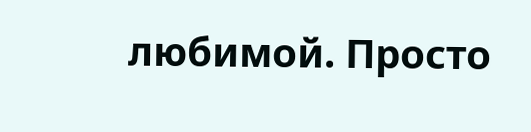любимой. Просто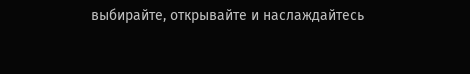выбирайте, открывайте и наслаждайтесь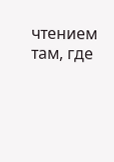чтением там, где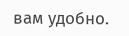вам удобно.